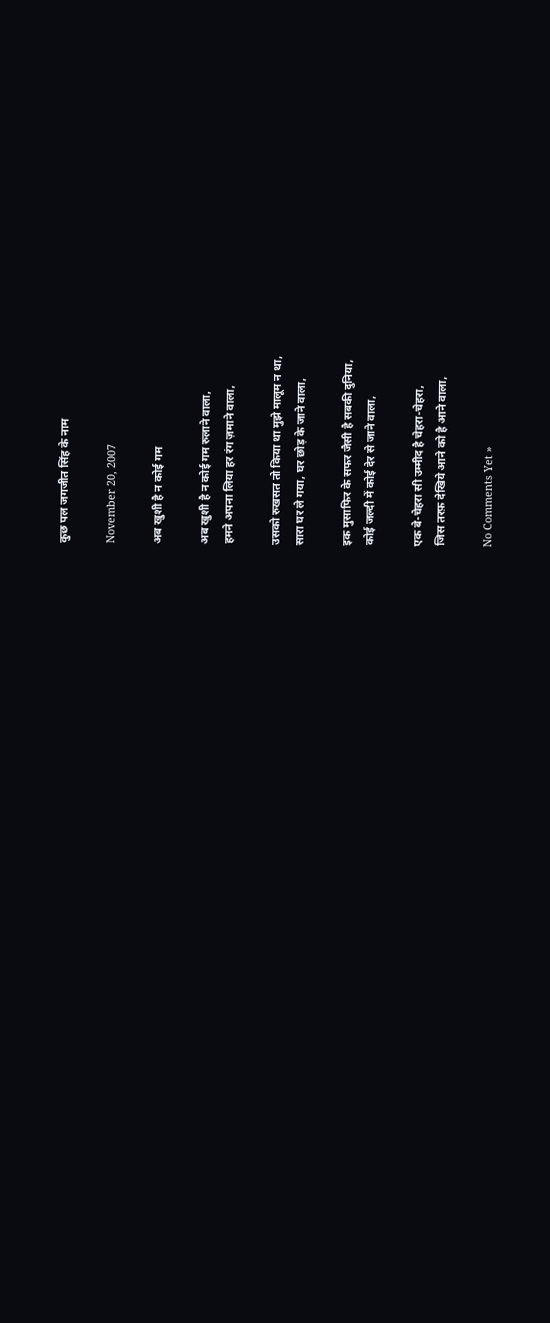कुछ पल जगजीत सिंह के नाम

November 20, 2007

अब खुशी है न कोई गम

अब खुशी है न कोई गम रुलाने वाला,
हमने अपना लिया हर रंग ज़माने वाला,

उसको रुखसत तो किया था मुझे मालूम न था,
सारा घर ले गया, घर छोड़ के जाने वाला,

इक मुसाफिर के सफर जैसी है सबकी दुनिया,
कोई जल्दी में कोई देर से जाने वाला,

एक बे-चेहरा सी उम्मीद है चेहरा-चेहरा,
जिस तरफ़ देखिये आने को है आने वाला,

No Comments Yet »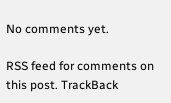No comments yet.

RSS feed for comments on this post. TrackBack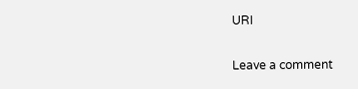URI

Leave a comment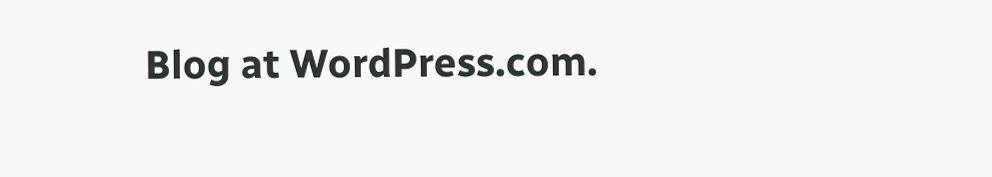Blog at WordPress.com.